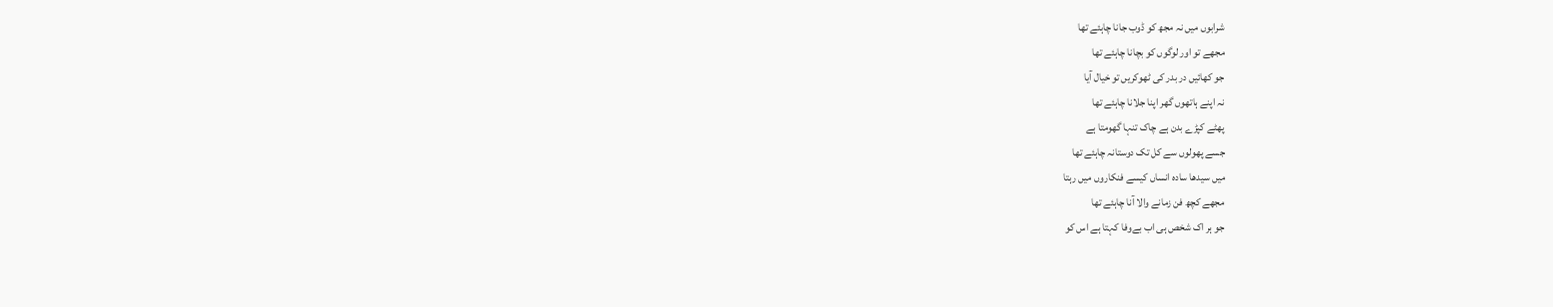شرابوں میں نہ مجھ کو ڈوب جانا چاہئے تھا
مجھے تو اور لوگوں کو بچانا چاہئے تھا
جو کھائیں در بدر کی ٹھوکریں تو خیال آیا
نہ اپنے ہاتھوں گھر اپنا جلانا چاہئے تھا
پھٹے کپڑے بدن ہے چاک تنہا گھومتا ہے
جسے پھولوں سے کل تک دوستانہ چاہئے تھا
میں سیدھا سادہ انساں کیسے فنکاروں میں رہتا
مجھے کچھ فن زمانے والا آنا چاہئے تھا
جو ہر اک شخص ہی اب بےوفا کہتا ہے اس کو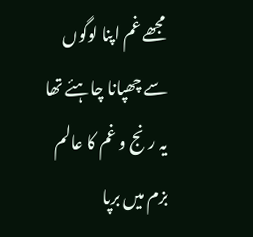مجھے غم اپنا لوگوں سے چھپانا چاہئے تھا
یہ رنج و غم کا عالم بزم میں برپا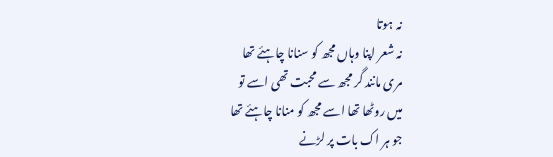نہ ہوتا
نہ شعر اپنا وہاں مجھ کو سنانا چاہئے تھا
مری مانند گر مجھ سے محبت تھی اسے تو
میں روٹھا تھا اسے مجھ کو منانا چاہئے تھا
جو ہر اک بات پر لڑنے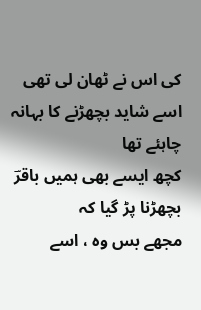کی اس نے ٹھان لی تھی
اسے شاید بچھڑنے کا بہانہ چاہئے تھا
کچھ ایسے بھی ہمیں باقرؔ بچھڑنا پڑ گیا کہ
مجھے بس وہ ، اسے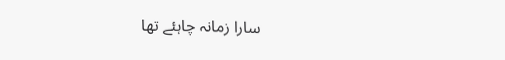سارا زمانہ چاہئے تھا